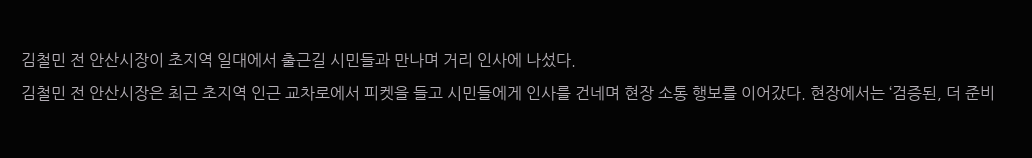김철민 전 안산시장이 초지역 일대에서 출근길 시민들과 만나며 거리 인사에 나섰다.
김철민 전 안산시장은 최근 초지역 인근 교차로에서 피켓을 들고 시민들에게 인사를 건네며 현장 소통 행보를 이어갔다. 현장에서는 ‘검증된, 더 준비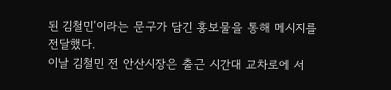된 김철민’이라는 문구가 담긴 홍보물을 통해 메시지를 전달했다.
이날 김철민 전 안산시장은 출근 시간대 교차로에 서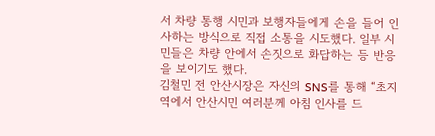서 차량 통행 시민과 보행자들에게 손을 들어 인사하는 방식으로 직접 소통을 시도했다. 일부 시민들은 차량 안에서 손짓으로 화답하는 등 반응을 보이기도 했다.
김철민 전 안산시장은 자신의 SNS를 통해 “초지역에서 안산시민 여러분께 아침 인사를 드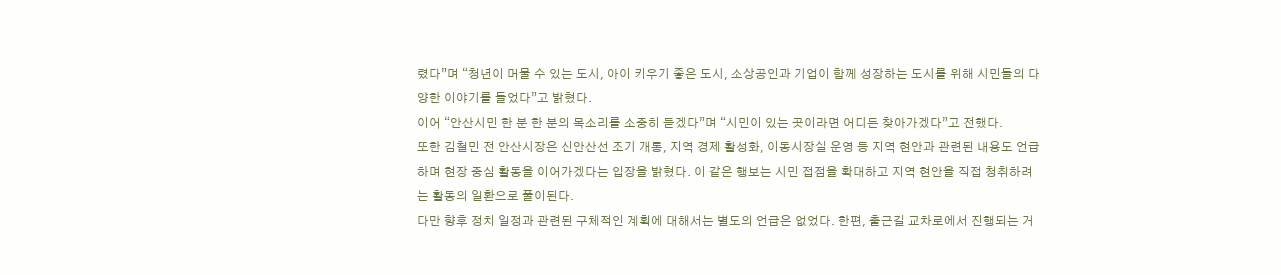렸다”며 “청년이 머물 수 있는 도시, 아이 키우기 좋은 도시, 소상공인과 기업이 함께 성장하는 도시를 위해 시민들의 다양한 이야기를 들었다”고 밝혔다.
이어 “안산시민 한 분 한 분의 목소리를 소중히 듣겠다”며 “시민이 있는 곳이라면 어디든 찾아가겠다”고 전했다.
또한 김철민 전 안산시장은 신안산선 조기 개통, 지역 경제 활성화, 이동시장실 운영 등 지역 현안과 관련된 내용도 언급하며 현장 중심 활동을 이어가겠다는 입장을 밝혔다. 이 같은 행보는 시민 접점을 확대하고 지역 현안을 직접 청취하려는 활동의 일환으로 풀이된다.
다만 향후 정치 일정과 관련된 구체적인 계획에 대해서는 별도의 언급은 없었다. 한편, 출근길 교차로에서 진행되는 거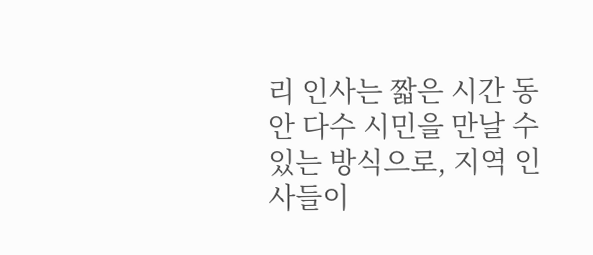리 인사는 짧은 시간 동안 다수 시민을 만날 수 있는 방식으로, 지역 인사들이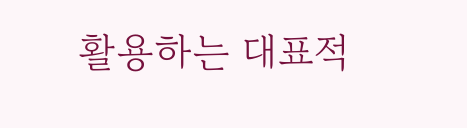활용하는 대표적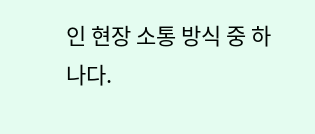인 현장 소통 방식 중 하나다.